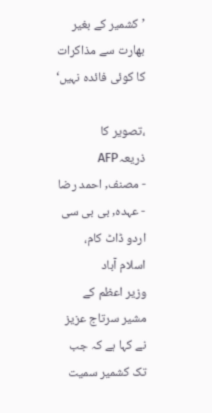’کشمیر کے بغیر بھارت سے مذاکرات کا کوئی فائدہ نہیں‘

،تصویر کا ذریعہAFP
- مصنف, احمد رضا
- عہدہ, بی بی سی اردو ڈاٹ کام، اسلام آباد
وزیر اعظم کے مشیر سرتاج عزیز نے کہا ہے کہ جب تک کشمیر سمیت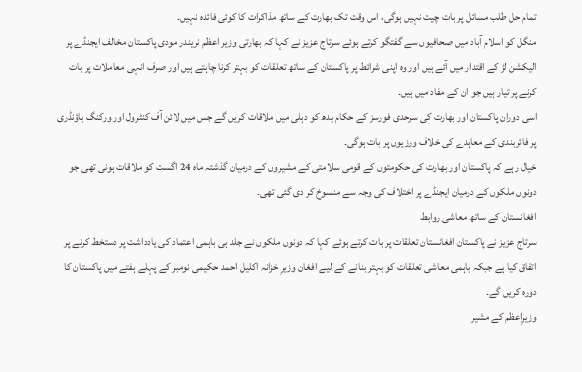تمام حل طلب مسائل پر بات چیت نہیں ہوگی، اس وقت تک بھارت کے ساتھ مذاکرات کا کوئی فائدہ نہیں۔
منگل کو اسلام آباد میں صحافیوں سے گفتگو کرتے ہوئے سرتاج عزیز نے کہا کہ بھارتی وزیر اعظم نریندر مودی پاکستان مخالف ایجنڈے پر الیکشن لڑ کے اقتدار میں آئے ہیں اور وہ اپنی شرائط پر پاکستان کے ساتھ تعلقات کو بہتر کرنا چاہتے ہیں اور صرف انہی معاملات پر بات کرنے پر تیار ہیں جو ان کے مفاد میں ہیں۔
اسی دوران پاکستان اور بھارت کی سرحدی فورسز کے حکام بدھ کو دہلی میں ملاقات کریں گے جس میں لائن آف کنٹرول اور ورکنگ باؤنڈری پر فائربندی کے معاہدے کی خلاف ورزیوں پر بات ہوگی۔
خیال رہے کہ پاکستان اور بھارت کی حکومتوں کے قومی سلامتی کے مشیروں کے درمیان گذشتہ ماہ 24 اگست کو ملاقات ہونی تھی جو دونوں ملکوں کے درمیان ایجنڈے پر اختلاف کی وجہ سے منسوخ کر دی گئی تھی۔
افغانستان کے ساتھ معاشی روابط
سرتاج عزیز نے پاکستان افغانستان تعلقات پر بات کرتے ہوئے کہا کہ دونوں ملکوں نے جلد ہی باہمی اعتماد کی یادداشت پر دستخط کرنے پر اتفاق کیا ہے جبکہ باہمی معاشی تعلقات کو بہتر بنانے کے لیے افغان وزیرِ خزانہ اکلیل احمد حکیمی نومبر کے پہلے ہفتے میں پاکستان کا دورہ کریں گے۔
وزیرِاعظم کے مشیر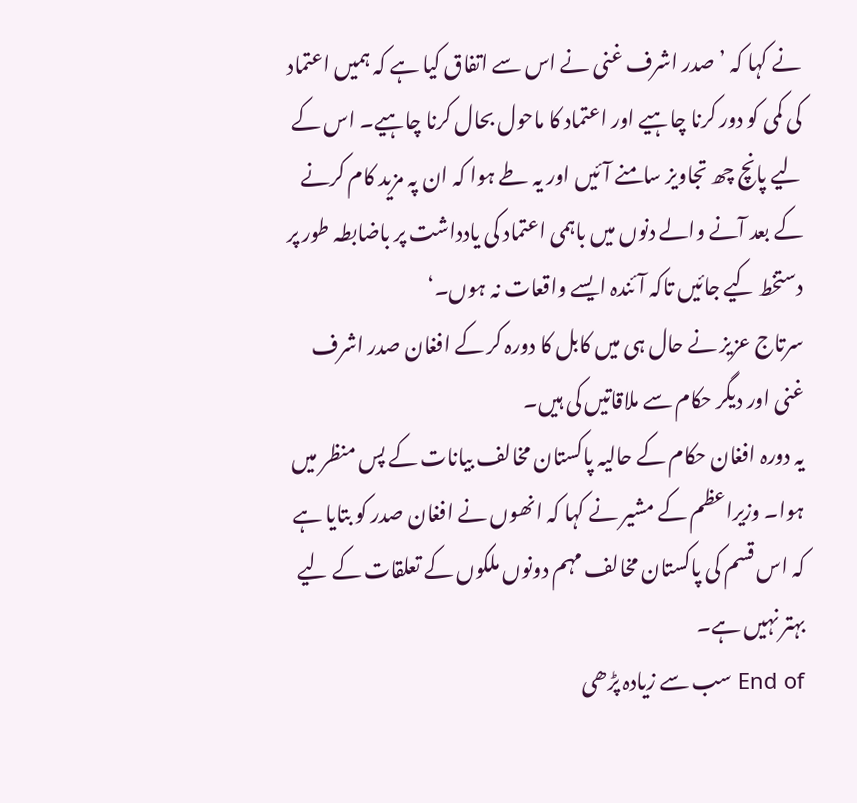نے کہا کہ ’صدر اشرف غنی نے اس سے اتفاق کیا ہے کہ ہمیں اعتماد کی کمی کو دور کرنا چاہیے اور اعتماد کا ماحول بحال کرنا چاہیے۔ اس کے لیے پانچ چھ تجاویز سامنے آئیں اور یہ طے ہوا کہ ان پہ مزید کام کرنے کے بعد آنے والے دنوں میں باہمی اعتماد کی یادداشت پر باضابطہ طور پر دستخط کیے جائیں تاکہ آئندہ ایسے واقعات نہ ہوں۔‘
سرتاج عزیز نے حال ہی میں کابل کا دورہ کر کے افغان صدر اشرف غنی اور دیگر حکام سے ملاقاتیں کی ہیں۔
یہ دورہ افغان حکام کے حالیہ پاکستان مخالف بیانات کے پس منظر میں ہوا۔ وزیراعظم کے مشیر نے کہا کہ انھوں نے افغان صدر کو بتایا ہے کہ اس قسم کی پاکستان مخالف مہم دونوں ملکوں کے تعلقات کے لیے بہتر نہیں ہے۔
End of سب سے زیادہ پڑھی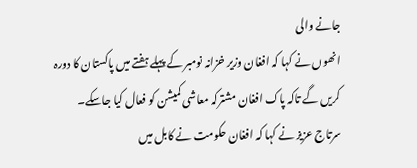جانے والی
انھوں نے کہا کہ افغان وزیر خزانہ نومبر کے پہلے ہفتے میں پاکستان کا دورہ کریں گے تاکہ پاک افغان مشترکہ معاشی کمیشن کو فعال کیا جاسکے۔
سرتاج عزیز نے کہا کہ افغان حکومت نے کابل میں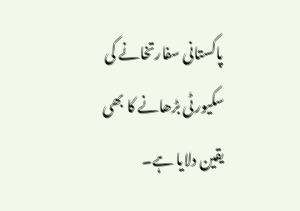پاکستانی سفارتخانے کی سکیورٹی بڑھانے کا بھی یقین دلایا ہے۔